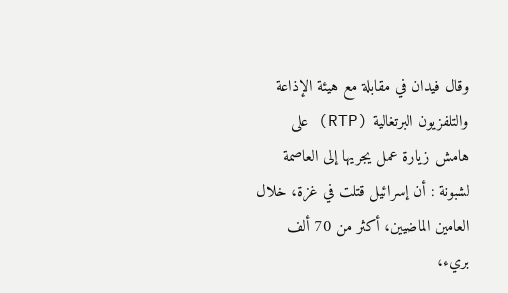وقال فيدان في مقابلة مع هيئة الإذاعة والتلفزيون البرتغالية (RTP) على هامش زيارة عمل يجريها إلى العاصمة لشبونة : أن إسرائيل قتلت في غزة، خلال العامين الماضيين، أكثر من 70 ألف بريء،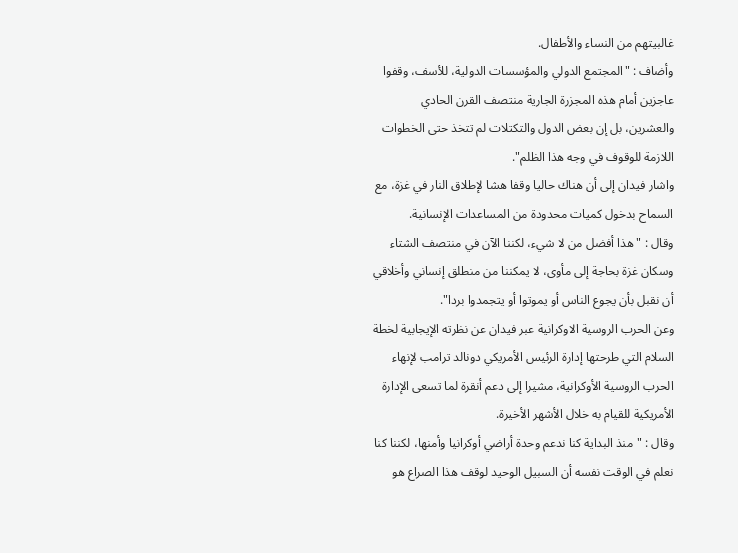غالبيتهم من النساء والأطفال.
وأضاف : "المجتمع الدولي والمؤسسات الدولية، للأسف، وقفوا عاجزين أمام هذه المجزرة الجارية منتصف القرن الحادي والعشرين، بل إن بعض الدول والتكتلات لم تتخذ حتى الخطوات اللازمة للوقوف في وجه هذا الظلم".
واشار فيدان إلى أن هناك حاليا وقفا هشا لإطلاق النار في غزة، مع السماح بدخول كميات محدودة من المساعدات الإنسانية.
وقال : "هذا أفضل من لا شيء، لكننا الآن في منتصف الشتاء وسكان غزة بحاجة إلى مأوى، لا يمكننا من منطلق إنساني وأخلاقي أن نقبل بأن يجوع الناس أو يموتوا أو يتجمدوا بردا".
وعن الحرب الروسية الاوكرانية عبر فيدان عن نظرته الإيجابية لخطة السلام التي طرحتها إدارة الرئيس الأمريكي دونالد ترامب لإنهاء الحرب الروسية الأوكرانية، مشيرا إلى دعم أنقرة لما تسعى الإدارة الأمريكية للقيام به خلال الأشهر الأخيرة.
وقال : "منذ البداية كنا ندعم وحدة أراضي أوكرانيا وأمنها، لكننا كنا نعلم في الوقت نفسه أن السبيل الوحيد لوقف هذا الصراع هو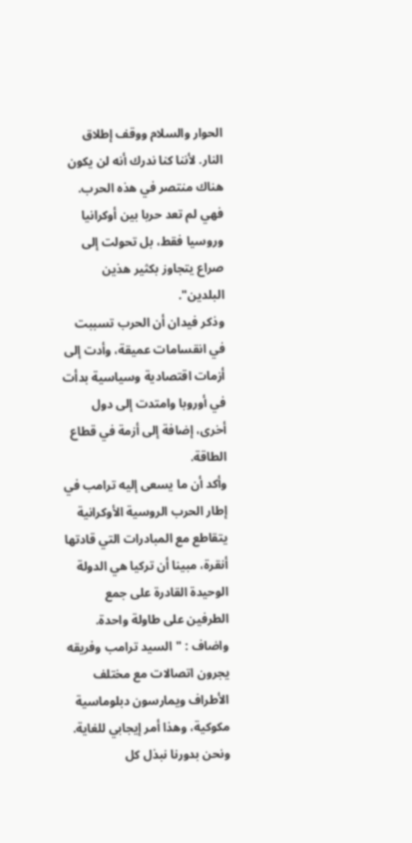الحوار والسلام ووقف إطلاق النار. لأننا كنا ندرك أنه لن يكون هناك منتصر في هذه الحرب. فهي لم تعد حربا بين أوكرانيا وروسيا فقط، بل تحولت إلى صراع يتجاوز بكثير هذين البلدين".
وذكر فيدان أن الحرب تسببت في انقسامات عميقة، وأدت إلى أزمات اقتصادية وسياسية بدأت في أوروبا وامتدت إلى دول أخرى، إضافة إلى أزمة في قطاع الطاقة.
وأكد أن ما يسعى إليه ترامب في إطار الحرب الروسية الأوكرانية يتقاطع مع المبادرات التي قادتها أنقرة، مبينا أن تركيا هي الدولة الوحيدة القادرة على جمع الطرفين على طاولة واحدة.
واضاف : "السيد ترامب وفريقه يجرون اتصالات مع مختلف الأطراف ويمارسون دبلوماسية مكوكية، وهذا أمر إيجابي للغاية. ونحن بدورنا نبذل كل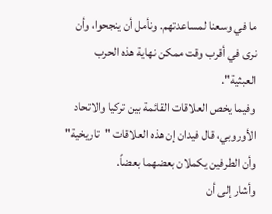ما في وسعنا لمساعدتهم. ونأمل أن ينجحوا، وأن نرى في أقرب وقت ممكن نهاية هذه الحرب العبثية".
وفيما يخص العلاقات القائمة بين تركيا والاتحاد الأوروبي، قال فيدان إن هذه العلاقات "تاريخية" وأن الطرفين يكملان بعضهما بعضاً.
وأشار إلى أن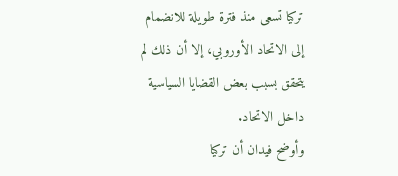تركيا تسعى منذ فترة طويلة للانضمام إلى الاتحاد الأوروبي، إلا أن ذلك لم يتحقق بسبب بعض القضايا السياسية داخل الاتحاد.
وأوضح فيدان أن تركيا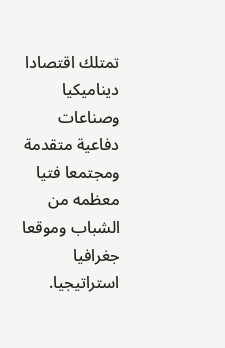تمتلك اقتصادا ديناميكيا وصناعات دفاعية متقدمة ومجتمعا فتيا معظمه من الشباب وموقعا جغرافيا استراتيجيا.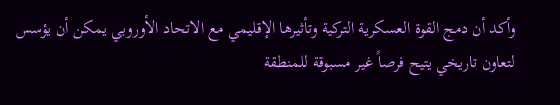وأكد أن دمج القوة العسكرية التركية وتأثيرها الإقليمي مع الاتحاد الأوروبي يمكن أن يؤسس لتعاون تاريخي يتيح فرصاً غير مسبوقة للمنطقة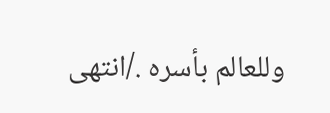وللعالم بأسره ./انتهى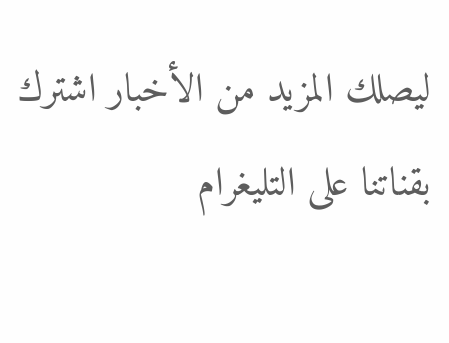ليصلك المزيد من الأخبار اشترك بقناتنا على التليغرام